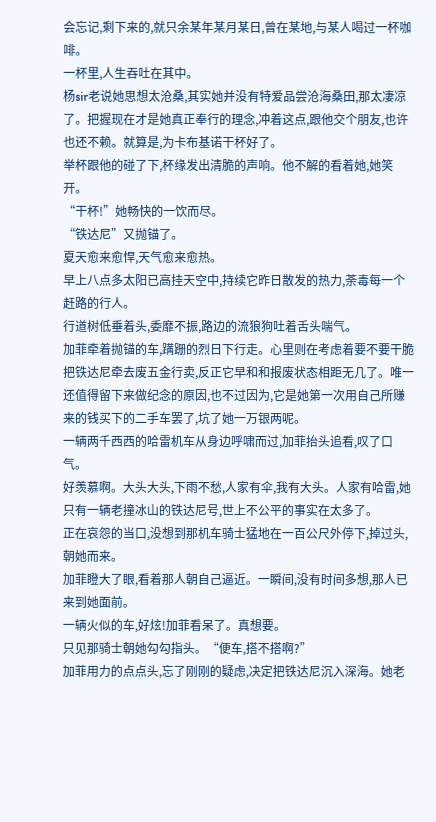会忘记,剩下来的,就只余某年某月某日,曾在某地,与某人喝过一杯咖啡。
一杯里,人生吞吐在其中。
杨sir老说她思想太沧桑,其实她并没有特爱品尝沧海桑田,那太凄凉了。把握现在才是她真正奉行的理念,冲着这点,跟他交个朋友,也许也还不赖。就算是,为卡布基诺干杯好了。
举杯跟他的碰了下,杯缘发出清脆的声响。他不解的看着她,她笑开。
“干杯!”她畅快的一饮而尽。
“铁达尼”又抛锚了。
夏天愈来愈悍,天气愈来愈热。
早上八点多太阳已高挂天空中,持续它昨日散发的热力,荼毒每一个赶路的行人。
行道树低垂着头,委靡不振,路边的流狼狗吐着舌头喘气。
加菲牵着抛锚的车,蹒跚的烈日下行走。心里则在考虑着要不要干脆把铁达尼牵去废五金行卖,反正它早和和报废状态相距无几了。唯一还值得留下来做纪念的原因,也不过因为,它是她第一次用自己所赚来的钱买下的二手车罢了,坑了她一万银两呢。
一辆两千西西的哈雷机车从身边呼啸而过,加菲抬头追看,叹了口气。
好羡慕啊。大头大头,下雨不愁,人家有伞,我有大头。人家有哈雷,她只有一辆老撞冰山的铁达尼号,世上不公平的事实在太多了。
正在哀怨的当口,没想到那机车骑士猛地在一百公尺外停下,掉过头,朝她而来。
加菲瞪大了眼,看着那人朝自己逼近。一瞬间,没有时间多想,那人已来到她面前。
一辆火似的车,好炫!加菲看呆了。真想要。
只见那骑士朝她勾勾指头。“便车,搭不搭啊?”
加菲用力的点点头,忘了刚刚的疑虑,决定把铁达尼沉入深海。她老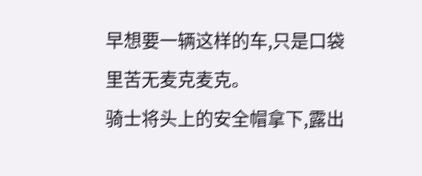早想要一辆这样的车,只是口袋里苦无麦克麦克。
骑士将头上的安全帽拿下,露出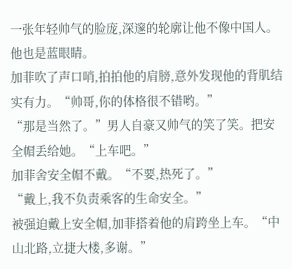一张年轻帅气的脸庞,深邃的轮廓让他不像中国人。他也是蓝眼睛。
加菲吹了声口哨,拍拍他的肩膀,意外发现他的背肌结实有力。“帅哥,你的体格很不错哟。”
“那是当然了。”男人自豪又帅气的笑了笑。把安全帽丢给她。“上车吧。”
加菲舍安全帽不戴。“不要,热死了。”
“戴上,我不负责乘客的生命安全。”
被强迫戴上安全帽,加菲搭着他的肩跨坐上车。“中山北路,立捷大楼,多谢。”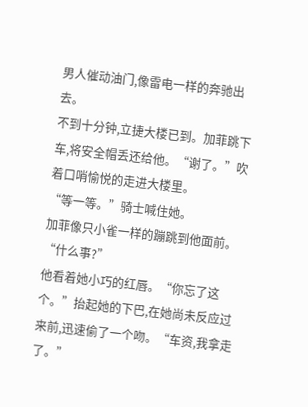男人催动油门,像雷电一样的奔驰出去。
不到十分钟,立捷大楼已到。加菲跳下车,将安全帽丢还给他。“谢了。”吹着口哨愉悦的走进大楼里。
“等一等。”骑士喊住她。
加菲像只小雀一样的蹦跳到他面前。“什么事?”
他看着她小巧的红唇。“你忘了这个。”抬起她的下巴,在她尚未反应过来前,迅速偷了一个吻。“车资,我拿走了。”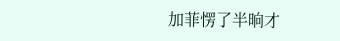加菲愣了半晌才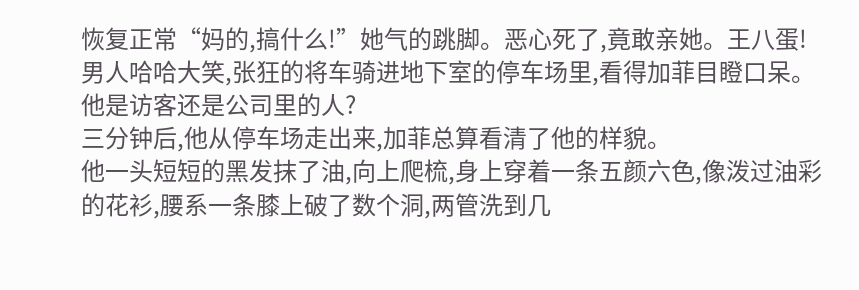恢复正常“妈的,搞什么!”她气的跳脚。恶心死了,竟敢亲她。王八蛋!
男人哈哈大笑,张狂的将车骑进地下室的停车场里,看得加菲目瞪口呆。
他是访客还是公司里的人?
三分钟后,他从停车场走出来,加菲总算看清了他的样貌。
他一头短短的黑发抹了油,向上爬梳,身上穿着一条五颜六色,像泼过油彩的花衫,腰系一条膝上破了数个洞,两管洗到几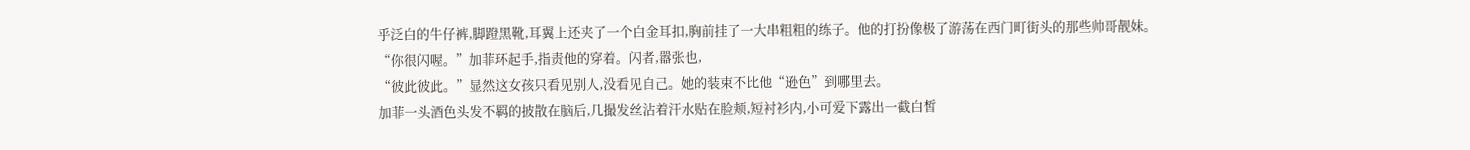乎泛白的牛仔裤,脚蹬黑靴,耳翼上还夹了一个白金耳扣,胸前挂了一大串粗粗的练子。他的打扮像极了游荡在西门町街头的那些帅哥靓妹。
“你很闪喔。”加菲环起手,指责他的穿着。闪者,嚣张也,
“彼此彼此。”显然这女孩只看见别人,没看见自己。她的装束不比他“逊色”到哪里去。
加菲一头酒色头发不羁的披散在脑后,几撮发丝沾着汗水贴在脸颊,短衬衫内,小可爱下露出一截白皙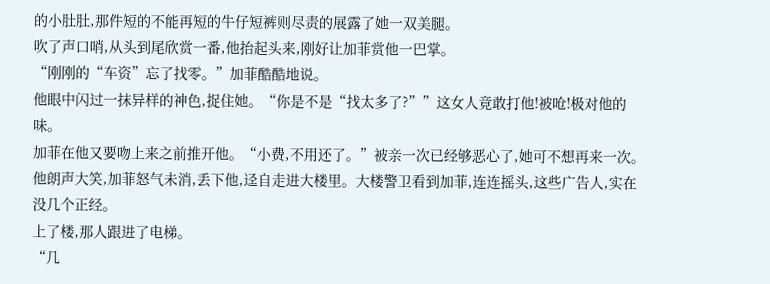的小肚肚,那件短的不能再短的牛仔短裤则尽责的展露了她一双美腿。
吹了声口哨,从头到尾欣赏一番,他抬起头来,刚好让加菲赏他一巴掌。
“刚刚的“车资”忘了找零。”加菲酷酷地说。
他眼中闪过一抹异样的神色,捉住她。“你是不是“找太多了?””这女人竟敢打他!被呛!极对他的味。
加菲在他又要吻上来之前推开他。“小费,不用还了。”被亲一次已经够恶心了,她可不想再来一次。
他朗声大笑,加菲怒气未消,丢下他,迳自走进大楼里。大楼警卫看到加菲,连连摇头,这些广告人,实在没几个正经。
上了楼,那人跟进了电梯。
“几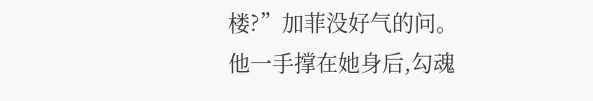楼?”加菲没好气的问。
他一手撑在她身后,勾魂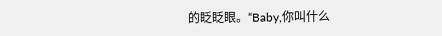的眨眨眼。“Baby,你叫什么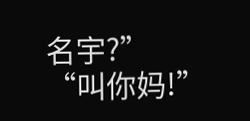名宇?”
“叫你妈!”